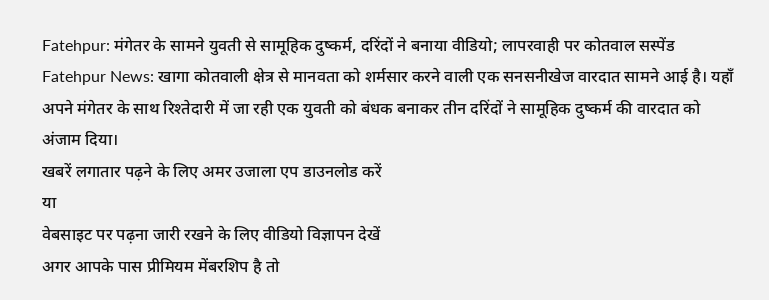Fatehpur: मंगेतर के सामने युवती से सामूहिक दुष्कर्म, दरिंदों ने बनाया वीडियो; लापरवाही पर कोतवाल सस्पेंड
Fatehpur News: खागा कोतवाली क्षेत्र से मानवता को शर्मसार करने वाली एक सनसनीखेज वारदात सामने आई है। यहाँ अपने मंगेतर के साथ रिश्तेदारी में जा रही एक युवती को बंधक बनाकर तीन दरिंदों ने सामूहिक दुष्कर्म की वारदात को अंजाम दिया।
खबरें लगातार पढ़ने के लिए अमर उजाला एप डाउनलोड करें
या
वेबसाइट पर पढ़ना जारी रखने के लिए वीडियो विज्ञापन देखें
अगर आपके पास प्रीमियम मेंबरशिप है तो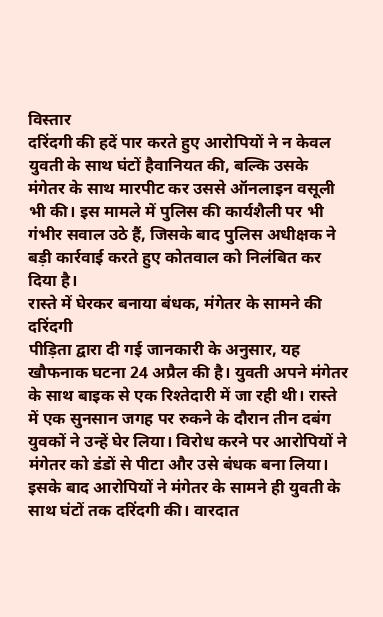विस्तार
दरिंदगी की हदें पार करते हुए आरोपियों ने न केवल युवती के साथ घंटों हैवानियत की, बल्कि उसके मंगेतर के साथ मारपीट कर उससे ऑनलाइन वसूली भी की। इस मामले में पुलिस की कार्यशैली पर भी गंभीर सवाल उठे हैं, जिसके बाद पुलिस अधीक्षक ने बड़ी कार्रवाई करते हुए कोतवाल को निलंबित कर दिया है।
रास्ते में घेरकर बनाया बंधक, मंगेतर के सामने की दरिंदगी
पीड़िता द्वारा दी गई जानकारी के अनुसार, यह खौफनाक घटना 24 अप्रैल की है। युवती अपने मंगेतर के साथ बाइक से एक रिश्तेदारी में जा रही थी। रास्ते में एक सुनसान जगह पर रुकने के दौरान तीन दबंग युवकों ने उन्हें घेर लिया। विरोध करने पर आरोपियों ने मंगेतर को डंडों से पीटा और उसे बंधक बना लिया। इसके बाद आरोपियों ने मंगेतर के सामने ही युवती के साथ घंटों तक दरिंदगी की। वारदात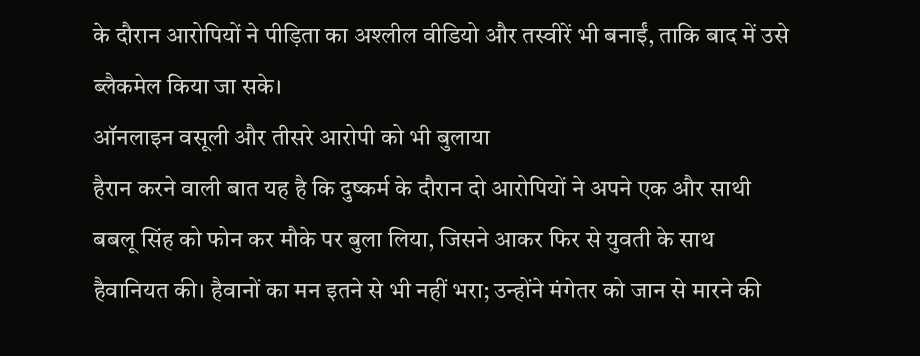के दौरान आरोपियों ने पीड़िता का अश्लील वीडियो और तस्वीरें भी बनाईं, ताकि बाद में उसे ब्लैकमेल किया जा सके।
ऑनलाइन वसूली और तीसरे आरोपी को भी बुलाया
हैरान करने वाली बात यह है कि दुष्कर्म के दौरान दो आरोपियों ने अपने एक और साथी बबलू सिंह को फोन कर मौके पर बुला लिया, जिसने आकर फिर से युवती के साथ हैवानियत की। हैवानों का मन इतने से भी नहीं भरा; उन्होंने मंगेतर को जान से मारने की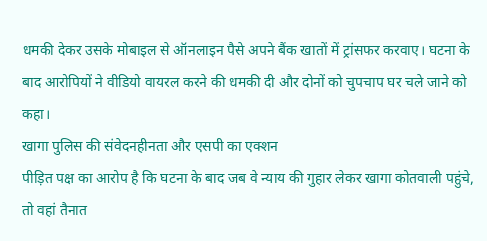धमकी देकर उसके मोबाइल से ऑनलाइन पैसे अपने बैंक खातों में ट्रांसफर करवाए। घटना के बाद आरोपियों ने वीडियो वायरल करने की धमकी दी और दोनों को चुपचाप घर चले जाने को कहा।
खागा पुलिस की संवेदनहीनता और एसपी का एक्शन
पीड़ित पक्ष का आरोप है कि घटना के बाद जब वे न्याय की गुहार लेकर खागा कोतवाली पहुंचे, तो वहां तैनात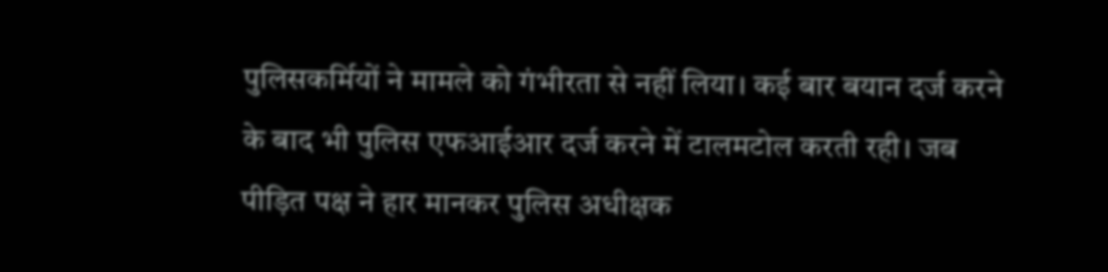पुलिसकर्मियों ने मामले को गंभीरता से नहीं लिया। कई बार बयान दर्ज करने के बाद भी पुलिस एफआईआर दर्ज करने में टालमटोल करती रही। जब पीड़ित पक्ष ने हार मानकर पुलिस अधीक्षक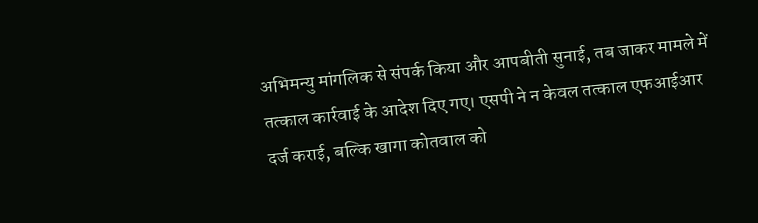अभिमन्यु मांगलिक से संपर्क किया और आपबीती सुनाई, तब जाकर मामले में तत्काल कार्रवाई के आदेश दिए गए। एसपी ने न केवल तत्काल एफआईआर दर्ज कराई, बल्कि खागा कोतवाल को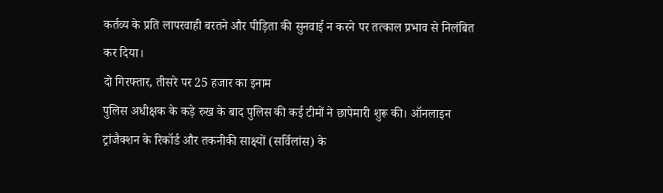कर्तव्य के प्रति लापरवाही बरतने और पीड़िता की सुनवाई न करने पर तत्काल प्रभाव से निलंबित कर दिया।
दो गिरफ्तार, तीसरे पर 25 हजार का इनाम
पुलिस अधीक्षक के कड़े रुख के बाद पुलिस की कई टीमों ने छापेमारी शुरू की। ऑनलाइन ट्रांजैक्शन के रिकॉर्ड और तकनीकी साक्ष्यों (सर्विलांस) के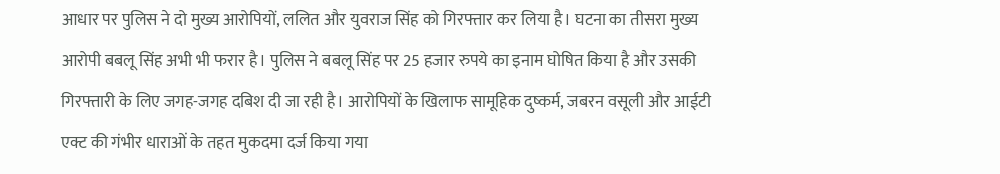आधार पर पुलिस ने दो मुख्य आरोपियों, ललित और युवराज सिंह को गिरफ्तार कर लिया है। घटना का तीसरा मुख्य आरोपी बबलू सिंह अभी भी फरार है। पुलिस ने बबलू सिंह पर 25 हजार रुपये का इनाम घोषित किया है और उसकी गिरफ्तारी के लिए जगह-जगह दबिश दी जा रही है। आरोपियों के खिलाफ सामूहिक दुष्कर्म, जबरन वसूली और आईटी एक्ट की गंभीर धाराओं के तहत मुकदमा दर्ज किया गया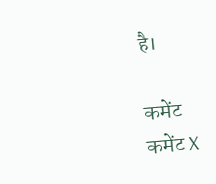है।

कमेंट
कमेंट X